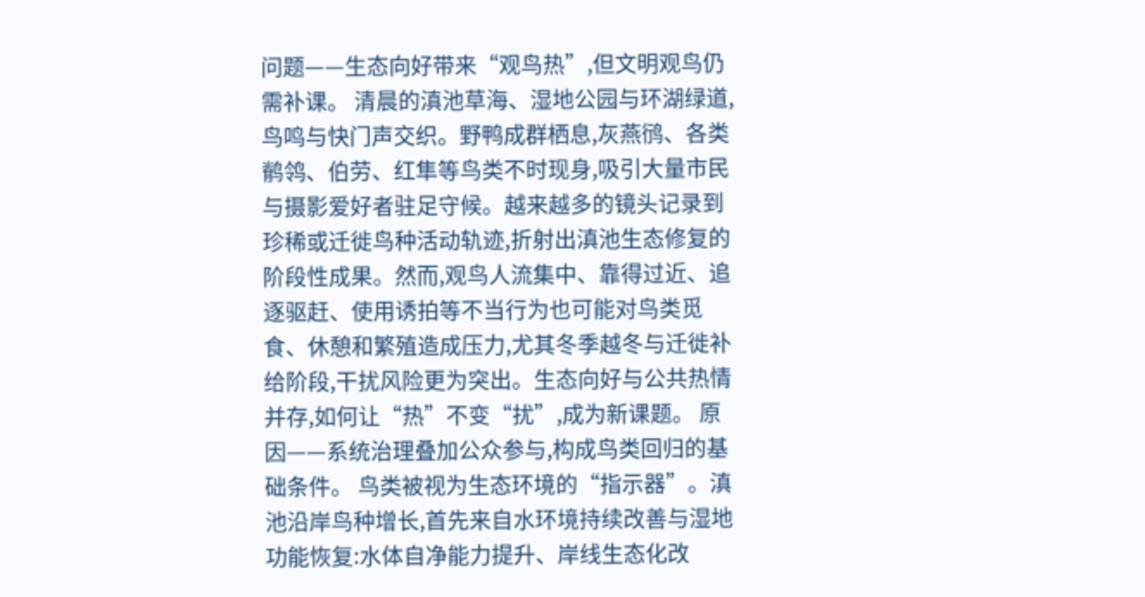问题——生态向好带来“观鸟热”,但文明观鸟仍需补课。 清晨的滇池草海、湿地公园与环湖绿道,鸟鸣与快门声交织。野鸭成群栖息,灰燕鸻、各类鹡鸰、伯劳、红隼等鸟类不时现身,吸引大量市民与摄影爱好者驻足守候。越来越多的镜头记录到珍稀或迁徙鸟种活动轨迹,折射出滇池生态修复的阶段性成果。然而,观鸟人流集中、靠得过近、追逐驱赶、使用诱拍等不当行为也可能对鸟类觅食、休憩和繁殖造成压力,尤其冬季越冬与迁徙补给阶段,干扰风险更为突出。生态向好与公共热情并存,如何让“热”不变“扰”,成为新课题。 原因——系统治理叠加公众参与,构成鸟类回归的基础条件。 鸟类被视为生态环境的“指示器”。滇池沿岸鸟种增长,首先来自水环境持续改善与湿地功能恢复:水体自净能力提升、岸线生态化改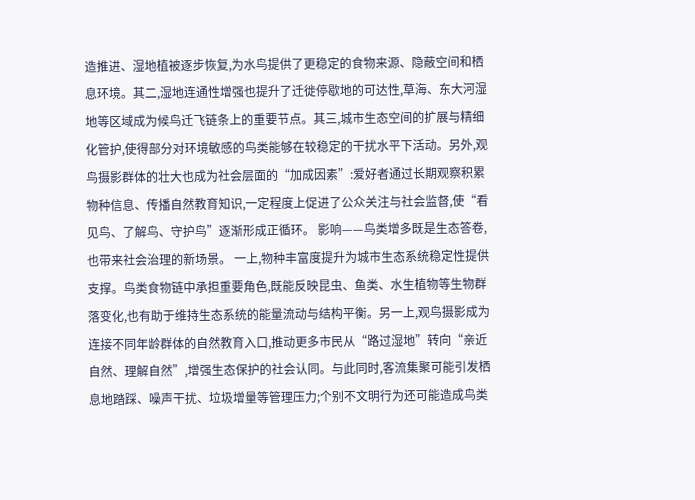造推进、湿地植被逐步恢复,为水鸟提供了更稳定的食物来源、隐蔽空间和栖息环境。其二,湿地连通性增强也提升了迁徙停歇地的可达性,草海、东大河湿地等区域成为候鸟迁飞链条上的重要节点。其三,城市生态空间的扩展与精细化管护,使得部分对环境敏感的鸟类能够在较稳定的干扰水平下活动。另外,观鸟摄影群体的壮大也成为社会层面的“加成因素”:爱好者通过长期观察积累物种信息、传播自然教育知识,一定程度上促进了公众关注与社会监督,使“看见鸟、了解鸟、守护鸟”逐渐形成正循环。 影响——鸟类增多既是生态答卷,也带来社会治理的新场景。 一上,物种丰富度提升为城市生态系统稳定性提供支撑。鸟类食物链中承担重要角色,既能反映昆虫、鱼类、水生植物等生物群落变化,也有助于维持生态系统的能量流动与结构平衡。另一上,观鸟摄影成为连接不同年龄群体的自然教育入口,推动更多市民从“路过湿地”转向“亲近自然、理解自然”,增强生态保护的社会认同。与此同时,客流集聚可能引发栖息地踏踩、噪声干扰、垃圾增量等管理压力;个别不文明行为还可能造成鸟类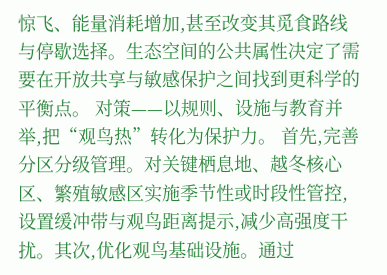惊飞、能量消耗增加,甚至改变其觅食路线与停歇选择。生态空间的公共属性决定了需要在开放共享与敏感保护之间找到更科学的平衡点。 对策——以规则、设施与教育并举,把“观鸟热”转化为保护力。 首先,完善分区分级管理。对关键栖息地、越冬核心区、繁殖敏感区实施季节性或时段性管控,设置缓冲带与观鸟距离提示,减少高强度干扰。其次,优化观鸟基础设施。通过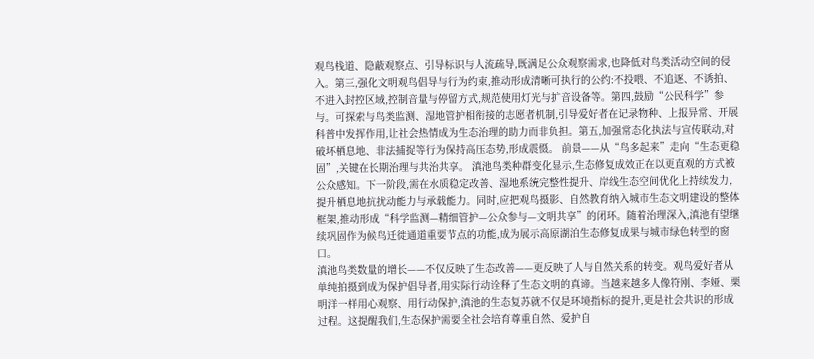观鸟栈道、隐蔽观察点、引导标识与人流疏导,既满足公众观察需求,也降低对鸟类活动空间的侵入。第三,强化文明观鸟倡导与行为约束,推动形成清晰可执行的公约:不投喂、不追逐、不诱拍、不进入封控区域,控制音量与停留方式,规范使用灯光与扩音设备等。第四,鼓励“公民科学”参与。可探索与鸟类监测、湿地管护相衔接的志愿者机制,引导爱好者在记录物种、上报异常、开展科普中发挥作用,让社会热情成为生态治理的助力而非负担。第五,加强常态化执法与宣传联动,对破坏栖息地、非法捕捉等行为保持高压态势,形成震慑。 前景——从“鸟多起来”走向“生态更稳固”,关键在长期治理与共治共享。 滇池鸟类种群变化显示,生态修复成效正在以更直观的方式被公众感知。下一阶段,需在水质稳定改善、湿地系统完整性提升、岸线生态空间优化上持续发力,提升栖息地抗扰动能力与承载能力。同时,应把观鸟摄影、自然教育纳入城市生态文明建设的整体框架,推动形成“科学监测—精细管护—公众参与—文明共享”的闭环。随着治理深入,滇池有望继续巩固作为候鸟迁徙通道重要节点的功能,成为展示高原湖泊生态修复成果与城市绿色转型的窗口。
滇池鸟类数量的增长——不仅反映了生态改善——更反映了人与自然关系的转变。观鸟爱好者从单纯拍摄到成为保护倡导者,用实际行动诠释了生态文明的真谛。当越来越多人像符刚、李娅、栗明洋一样用心观察、用行动保护,滇池的生态复苏就不仅是环境指标的提升,更是社会共识的形成过程。这提醒我们,生态保护需要全社会培育尊重自然、爱护自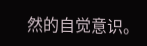然的自觉意识。